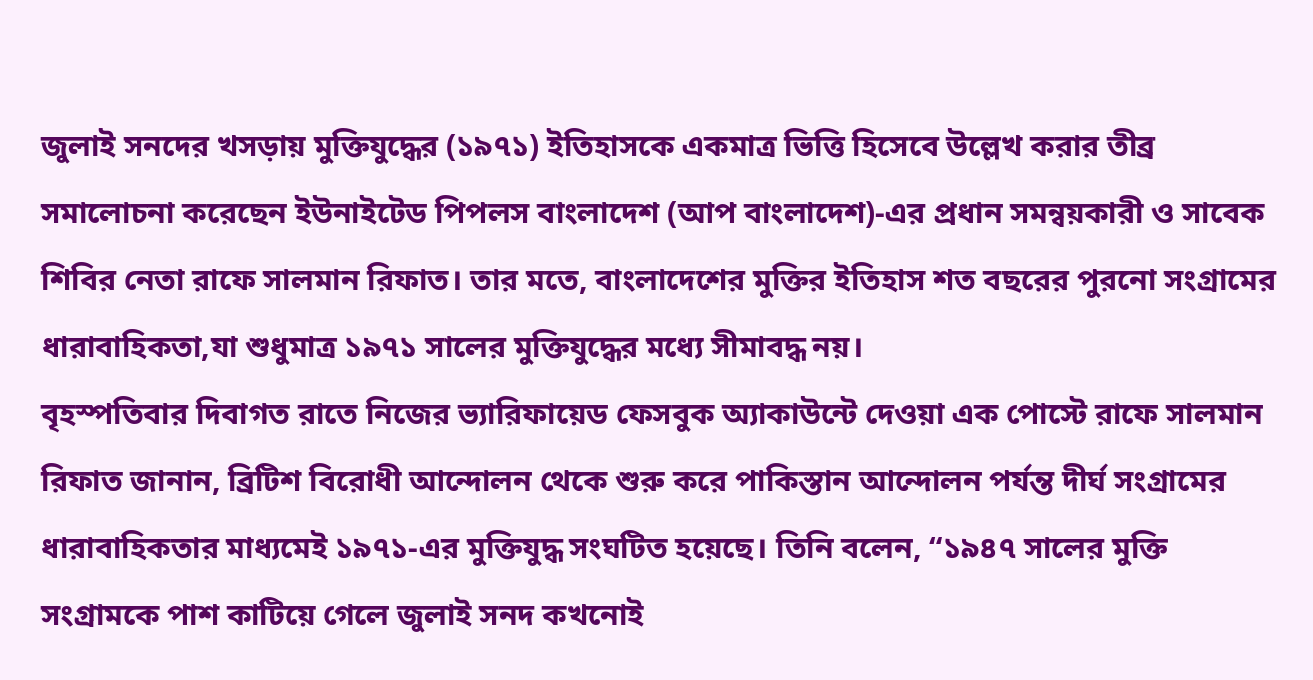জুলাই সনদের খসড়ায় মুক্তিযুদ্ধের (১৯৭১) ইতিহাসকে একমাত্র ভিত্তি হিসেবে উল্লেখ করার তীব্র সমালোচনা করেছেন ইউনাইটেড পিপলস বাংলাদেশ (আপ বাংলাদেশ)-এর প্রধান সমন্বয়কারী ও সাবেক শিবির নেতা রাফে সালমান রিফাত। তার মতে, বাংলাদেশের মুক্তির ইতিহাস শত বছরের পুরনো সংগ্রামের ধারাবাহিকতা,যা শুধুমাত্র ১৯৭১ সালের মুক্তিযুদ্ধের মধ্যে সীমাবদ্ধ নয়।
বৃহস্পতিবার দিবাগত রাতে নিজের ভ্যারিফায়েড ফেসবুক অ্যাকাউন্টে দেওয়া এক পোস্টে রাফে সালমান রিফাত জানান, ব্রিটিশ বিরোধী আন্দোলন থেকে শুরু করে পাকিস্তান আন্দোলন পর্যন্ত দীর্ঘ সংগ্রামের ধারাবাহিকতার মাধ্যমেই ১৯৭১-এর মুক্তিযুদ্ধ সংঘটিত হয়েছে। তিনি বলেন, “১৯৪৭ সালের মুক্তি সংগ্রামকে পাশ কাটিয়ে গেলে জুলাই সনদ কখনোই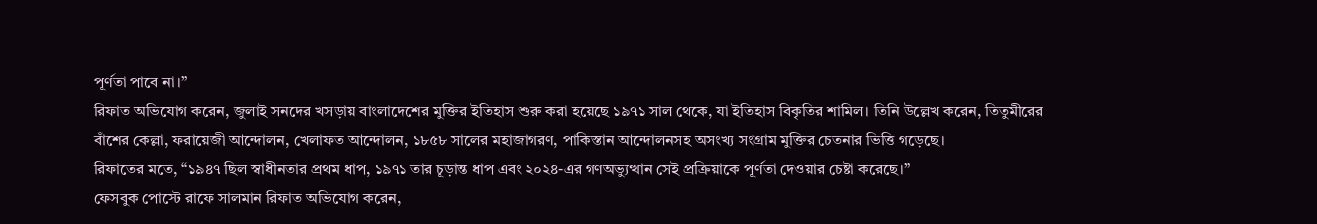পূর্ণতা পাবে না।”
রিফাত অভিযোগ করেন, জুলাই সনদের খসড়ায় বাংলাদেশের মুক্তির ইতিহাস শুরু করা হয়েছে ১৯৭১ সাল থেকে, যা ইতিহাস বিকৃতির শামিল। তিনি উল্লেখ করেন, তিতুমীরের বাঁশের কেল্লা, ফরায়েজী আন্দোলন, খেলাফত আন্দোলন, ১৮৫৮ সালের মহাজাগরণ, পাকিস্তান আন্দোলনসহ অসংখ্য সংগ্রাম মুক্তির চেতনার ভিত্তি গড়েছে।
রিফাতের মতে, “১৯৪৭ ছিল স্বাধীনতার প্রথম ধাপ, ১৯৭১ তার চূড়ান্ত ধাপ এবং ২০২৪-এর গণঅভ্যুত্থান সেই প্রক্রিয়াকে পূর্ণতা দেওয়ার চেষ্টা করেছে।”
ফেসবুক পোস্টে রাফে সালমান রিফাত অভিযোগ করেন,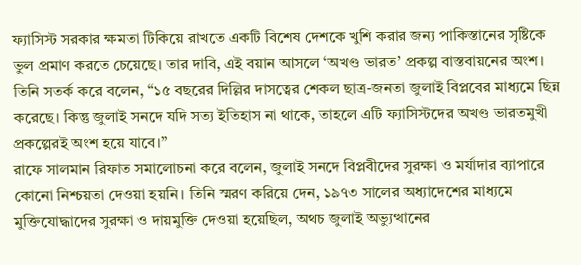ফ্যাসিস্ট সরকার ক্ষমতা টিকিয়ে রাখতে একটি বিশেষ দেশকে খুশি করার জন্য পাকিস্তানের সৃষ্টিকে ভুল প্রমাণ করতে চেয়েছে। তার দাবি, এই বয়ান আসলে ‘অখণ্ড ভারত’ প্রকল্প বাস্তবায়নের অংশ।
তিনি সতর্ক করে বলেন, “১৫ বছরের দিল্লির দাসত্বের শেকল ছাত্র-জনতা জুলাই বিপ্লবের মাধ্যমে ছিন্ন করেছে। কিন্তু জুলাই সনদে যদি সত্য ইতিহাস না থাকে, তাহলে এটি ফ্যাসিস্টদের অখণ্ড ভারতমুখী প্রকল্পেরই অংশ হয়ে যাবে।”
রাফে সালমান রিফাত সমালোচনা করে বলেন, জুলাই সনদে বিপ্লবীদের সুরক্ষা ও মর্যাদার ব্যাপারে কোনো নিশ্চয়তা দেওয়া হয়নি। তিনি স্মরণ করিয়ে দেন, ১৯৭৩ সালের অধ্যাদেশের মাধ্যমে মুক্তিযোদ্ধাদের সুরক্ষা ও দায়মুক্তি দেওয়া হয়েছিল, অথচ জুলাই অভ্যুত্থানের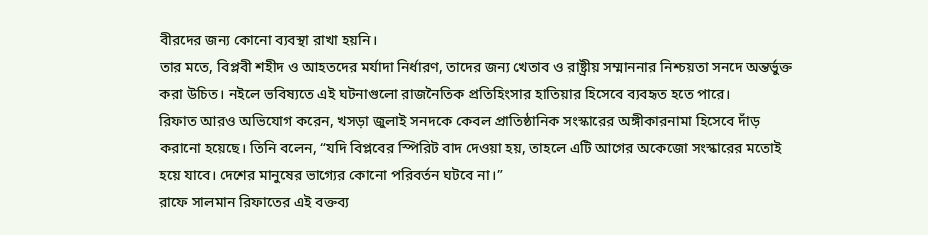বীরদের জন্য কোনো ব্যবস্থা রাখা হয়নি।
তার মতে, বিপ্লবী শহীদ ও আহতদের মর্যাদা নির্ধারণ, তাদের জন্য খেতাব ও রাষ্ট্রীয় সম্মাননার নিশ্চয়তা সনদে অন্তর্ভুক্ত করা উচিত। নইলে ভবিষ্যতে এই ঘটনাগুলো রাজনৈতিক প্রতিহিংসার হাতিয়ার হিসেবে ব্যবহৃত হতে পারে।
রিফাত আরও অভিযোগ করেন, খসড়া জুলাই সনদকে কেবল প্রাতিষ্ঠানিক সংস্কারের অঙ্গীকারনামা হিসেবে দাঁড় করানো হয়েছে। তিনি বলেন, “যদি বিপ্লবের স্পিরিট বাদ দেওয়া হয়, তাহলে এটি আগের অকেজো সংস্কারের মতোই হয়ে যাবে। দেশের মানুষের ভাগ্যের কোনো পরিবর্তন ঘটবে না।”
রাফে সালমান রিফাতের এই বক্তব্য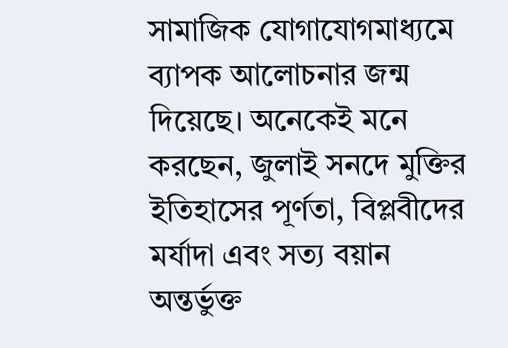সামাজিক যোগাযোগমাধ্যমে ব্যাপক আলোচনার জন্ম দিয়েছে। অনেকেই মনে করছেন, জুলাই সনদে মুক্তির ইতিহাসের পূর্ণতা, বিপ্লবীদের মর্যাদা এবং সত্য বয়ান অন্তর্ভুক্ত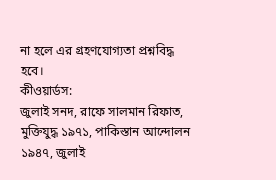না হলে এর গ্রহণযোগ্যতা প্রশ্নবিদ্ধ হবে।
কীওয়ার্ডস:
জুলাই সনদ, রাফে সালমান রিফাত, মুক্তিযুদ্ধ ১৯৭১, পাকিস্তান আন্দোলন ১৯৪৭, জুলাই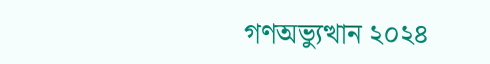গণঅভ্যুত্থান ২০২৪